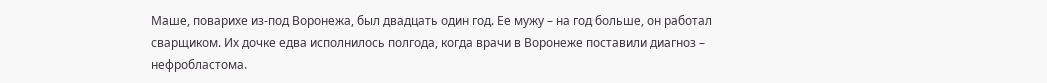Маше, поварихе из-под Воронежа, был двадцать один год. Ее мужу – на год больше, он работал сварщиком. Их дочке едва исполнилось полгода, когда врачи в Воронеже поставили диагноз – нефробластома.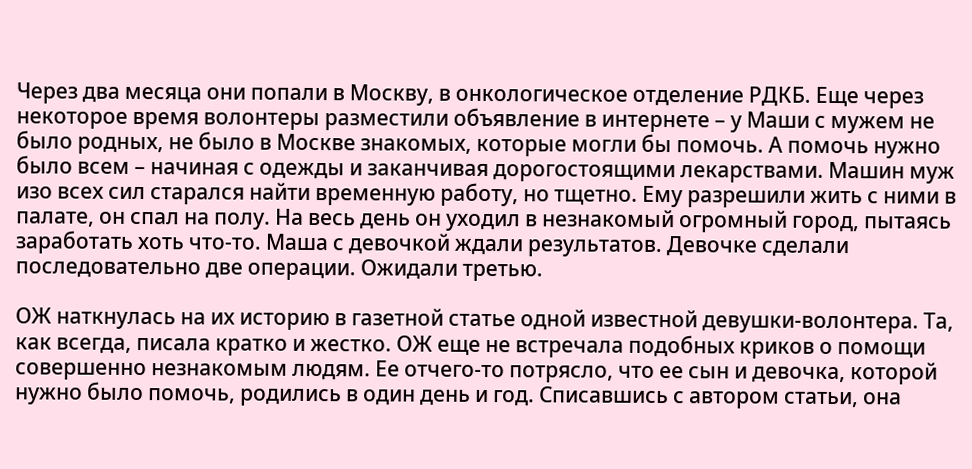Через два месяца они попали в Москву, в онкологическое отделение РДКБ. Еще через некоторое время волонтеры разместили объявление в интернете – у Маши с мужем не было родных, не было в Москве знакомых, которые могли бы помочь. А помочь нужно было всем – начиная с одежды и заканчивая дорогостоящими лекарствами. Машин муж изо всех сил старался найти временную работу, но тщетно. Ему разрешили жить с ними в палате, он спал на полу. На весь день он уходил в незнакомый огромный город, пытаясь заработать хоть что-то. Маша с девочкой ждали результатов. Девочке сделали последовательно две операции. Ожидали третью.

ОЖ наткнулась на их историю в газетной статье одной известной девушки-волонтера. Та, как всегда, писала кратко и жестко. ОЖ еще не встречала подобных криков о помощи совершенно незнакомым людям. Ее отчего-то потрясло, что ее сын и девочка, которой нужно было помочь, родились в один день и год. Списавшись с автором статьи, она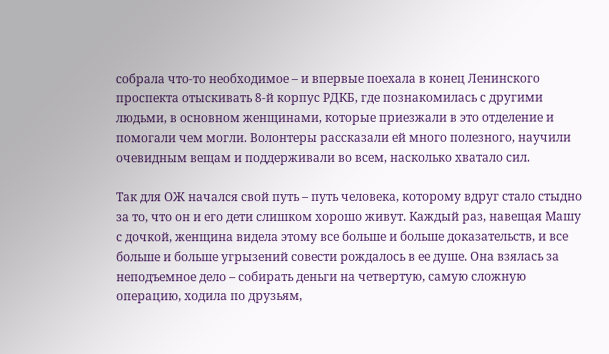собрала что-то необходимое – и впервые поехала в конец Ленинского проспекта отыскивать 8-й корпус РДКБ, где познакомилась с другими людьми, в основном женщинами, которые приезжали в это отделение и помогали чем могли. Волонтеры рассказали ей много полезного, научили очевидным вещам и поддерживали во всем, насколько хватало сил.

Так для ОЖ начался свой путь – путь человека, которому вдруг стало стыдно за то, что он и его дети слишком хорошо живут. Каждый раз, навещая Машу с дочкой, женщина видела этому все больше и больше доказательств, и все больше и больше угрызений совести рождалось в ее душе. Она взялась за неподъемное дело – собирать деньги на четвертую, самую сложную операцию, ходила по друзьям,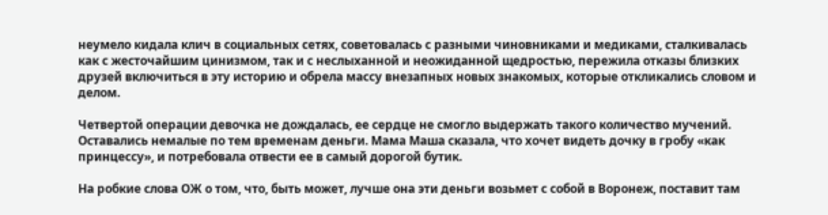неумело кидала клич в социальных сетях, советовалась с разными чиновниками и медиками, сталкивалась как с жесточайшим цинизмом, так и с неслыханной и неожиданной щедростью, пережила отказы близких друзей включиться в эту историю и обрела массу внезапных новых знакомых, которые откликались словом и делом.

Четвертой операции девочка не дождалась, ее сердце не смогло выдержать такого количество мучений. Оставались немалые по тем временам деньги. Мама Маша сказала, что хочет видеть дочку в гробу «как принцессу», и потребовала отвести ее в самый дорогой бутик.

На робкие слова ОЖ о том, что, быть может, лучше она эти деньги возьмет с собой в Воронеж, поставит там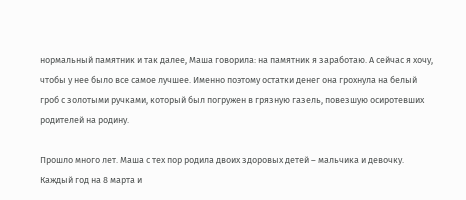нормальный памятник и так далее, Маша говорила: на памятник я заработаю. А сейчас я хочу, чтобы у нее было все самое лучшее. Именно поэтому остатки денег она грохнула на белый гроб с золотыми ручками, который был погружен в грязную газель, повезшую осиротевших родителей на родину.

Прошло много лет. Маша с тех пор родила двоих здоровых детей – мальчика и девочку. Каждый год на 8 марта и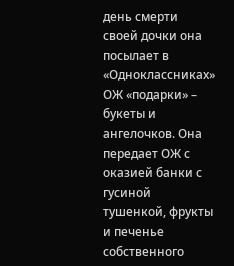день смерти своей дочки она посылает в «Одноклассниках» ОЖ «подарки» – букеты и ангелочков. Она передает ОЖ с оказией банки с гусиной тушенкой, фрукты и печенье собственного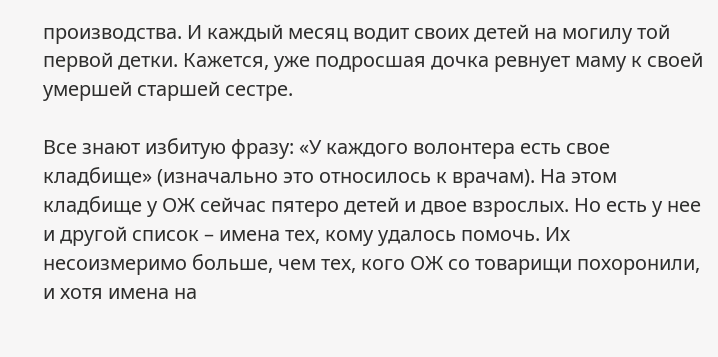производства. И каждый месяц водит своих детей на могилу той первой детки. Кажется, уже подросшая дочка ревнует маму к своей умершей старшей сестре.

Все знают избитую фразу: «У каждого волонтера есть свое кладбище» (изначально это относилось к врачам). На этом кладбище у ОЖ сейчас пятеро детей и двое взрослых. Но есть у нее и другой список – имена тех, кому удалось помочь. Их несоизмеримо больше, чем тех, кого ОЖ со товарищи похоронили, и хотя имена на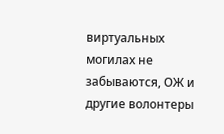виртуальных могилах не забываются, ОЖ и другие волонтеры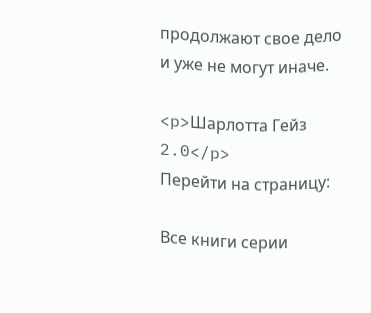продолжают свое дело и уже не могут иначе.

<p>Шарлотта Гейз 2.0</p>
Перейти на страницу:

Все книги серии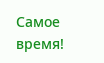Самое время!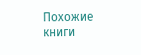Похожие книги